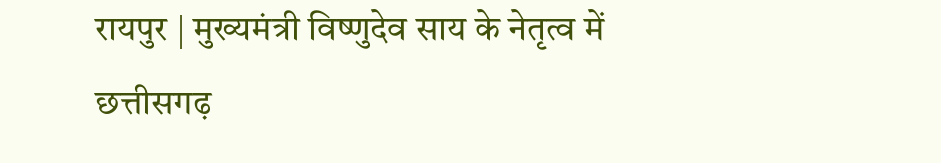रायपुर | मुख्यमंत्री विष्णुदेव साय के नेतृत्व में छत्तीसगढ़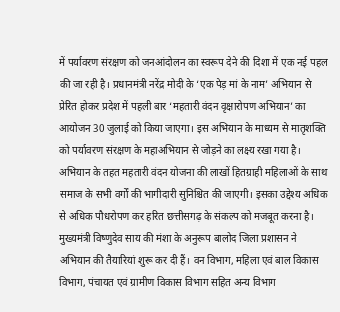में पर्यावरण संरक्षण को जनआंदोलन का स्वरूप देने की दिशा में एक नई पहल की जा रही है। प्रधानमंत्री नरेंद्र मोदी के ‘एक पेड़ मां के नाम’ अभियान से प्रेरित होकर प्रदेश में पहली बार ‘महतारी वंदन वृक्षारोपण अभियान’ का आयोजन 30 जुलाई को किया जाएगा। इस अभियान के माध्यम से मातृशक्ति को पर्यावरण संरक्षण के महाअभियान से जोड़ने का लक्ष्य रखा गया है।
अभियान के तहत महतारी वंदन योजना की लाखों हितग्राही महिलाओं के साथ समाज के सभी वर्गों की भागीदारी सुनिश्चित की जाएगी। इसका उद्देश्य अधिक से अधिक पौधरोपण कर हरित छत्तीसगढ़ के संकल्प को मजबूत करना है।
मुख्यमंत्री विष्णुदेव साय की मंशा के अनुरूप बालोद जिला प्रशासन ने अभियान की तैयारियां शुरू कर दी हैं। वन विभाग, महिला एवं बाल विकास विभाग, पंचायत एवं ग्रामीण विकास विभाग सहित अन्य विभाग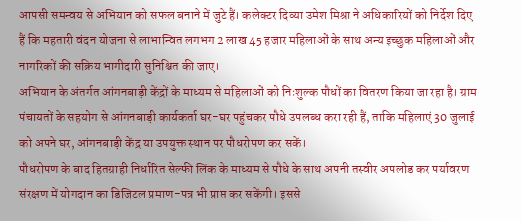आपसी समन्वय से अभियान को सफल बनाने में जुटे हैं। कलेक्टर दिव्या उमेश मिश्रा ने अधिकारियों को निर्देश दिए हैं कि महतारी वंदन योजना से लाभान्वित लगभग 2 लाख 45 हजार महिलाओं के साथ अन्य इच्छुक महिलाओं और नागरिकों की सक्रिय भागीदारी सुनिश्चित की जाए।
अभियान के अंतर्गत आंगनबाड़ी केंद्रों के माध्यम से महिलाओं को निःशुल्क पौधों का वितरण किया जा रहा है। ग्राम पंचायतों के सहयोग से आंगनबाड़ी कार्यकर्ता घर-घर पहुंचकर पौधे उपलब्ध करा रही हैं, ताकि महिलाएं 30 जुलाई को अपने घर, आंगनबाड़ी केंद्र या उपयुक्त स्थान पर पौधरोपण कर सकें।
पौधरोपण के बाद हितग्राही निर्धारित सेल्फी लिंक के माध्यम से पौधे के साथ अपनी तस्वीर अपलोड कर पर्यावरण संरक्षण में योगदान का डिजिटल प्रमाण-पत्र भी प्राप्त कर सकेंगी। इससे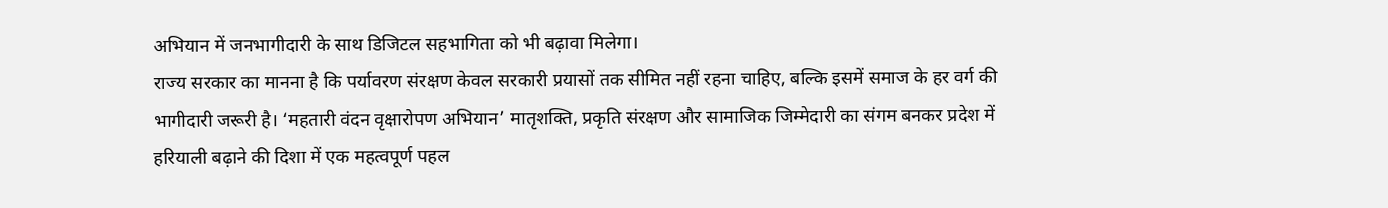अभियान में जनभागीदारी के साथ डिजिटल सहभागिता को भी बढ़ावा मिलेगा।
राज्य सरकार का मानना है कि पर्यावरण संरक्षण केवल सरकारी प्रयासों तक सीमित नहीं रहना चाहिए, बल्कि इसमें समाज के हर वर्ग की भागीदारी जरूरी है। ‘महतारी वंदन वृक्षारोपण अभियान’ मातृशक्ति, प्रकृति संरक्षण और सामाजिक जिम्मेदारी का संगम बनकर प्रदेश में हरियाली बढ़ाने की दिशा में एक महत्वपूर्ण पहल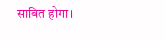साबित होगा।